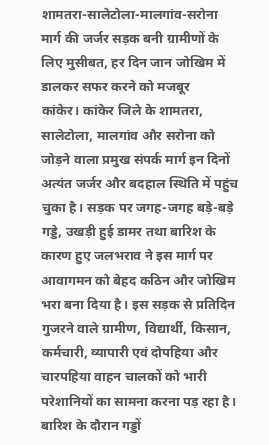शामतरा-सालेटोला-मालगांव-सरोना मार्ग की जर्जर सड़क बनी ग्रामीणों के लिए मुसीबत, हर दिन जान जोखिम में डालकर सफर करने को मजबूर
कांकेर। कांकेर जिले के शामतरा, सालेटोला, मालगांव और सरोना को जोड़ने वाला प्रमुख संपर्क मार्ग इन दिनों अत्यंत जर्जर और बदहाल स्थिति में पहुंच चुका है। सड़क पर जगह-जगह बड़े-बड़े गड्डे, उखड़ी हुई डामर तथा बारिश के कारण हुए जलभराव ने इस मार्ग पर आवागमन को बेहद कठिन और जोखिम भरा बना दिया है। इस सड़क से प्रतिदिन गुजरने वाले ग्रामीण, विद्यार्थी, किसान, कर्मचारी, व्यापारी एवं दोपहिया और चारपहिया वाहन चालकों को भारी परेशानियों का सामना करना पड़ रहा है।
बारिश के दौरान गड्डों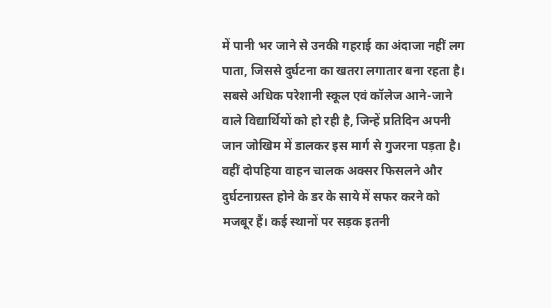में पानी भर जाने से उनकी गहराई का अंदाजा नहीं लग पाता, जिससे दुर्घटना का खतरा लगातार बना रहता है। सबसे अधिक परेशानी स्कूल एवं कॉलेज आने-जाने वाले विद्यार्थियों को हो रही है, जिन्हें प्रतिदिन अपनी जान जोखिम में डालकर इस मार्ग से गुजरना पड़ता है। वहीं दोपहिया वाहन चालक अक्सर फिसलने और दुर्घटनाग्रस्त होने के डर के साये में सफर करने को मजबूर हैं। कई स्थानों पर सड़क इतनी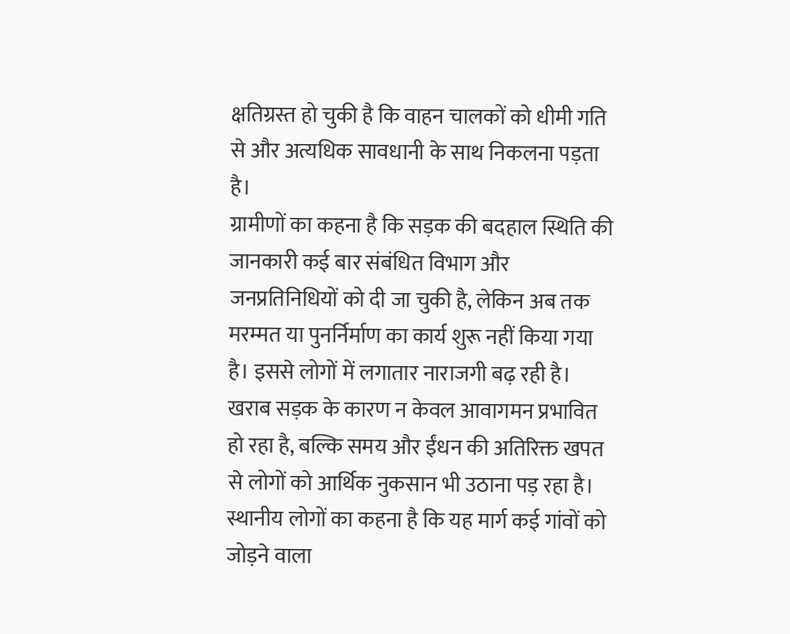क्षतिग्रस्त हो चुकी है कि वाहन चालकों को धीमी गति से और अत्यधिक सावधानी के साथ निकलना पड़ता है।
ग्रामीणों का कहना है कि सड़क की बदहाल स्थिति की जानकारी कई बार संबंधित विभाग और जनप्रतिनिधियों को दी जा चुकी है, लेकिन अब तक मरम्मत या पुनर्निर्माण का कार्य शुरू नहीं किया गया है। इससे लोगों में लगातार नाराजगी बढ़ रही है। खराब सड़क के कारण न केवल आवागमन प्रभावित हो रहा है, बल्कि समय और ईंधन की अतिरिक्त खपत से लोगों को आर्थिक नुकसान भी उठाना पड़ रहा है।
स्थानीय लोगों का कहना है कि यह मार्ग कई गांवों को जोड़ने वाला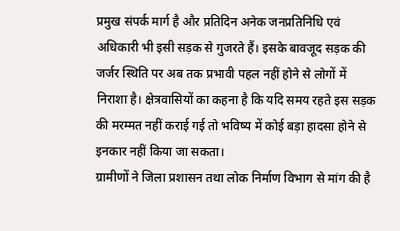प्रमुख संपर्क मार्ग है और प्रतिदिन अनेक जनप्रतिनिधि एवं अधिकारी भी इसी सड़क से गुजरते हैं। इसके बावजूद सड़क की जर्जर स्थिति पर अब तक प्रभावी पहल नहीं होने से लोगों में निराशा है। क्षेत्रवासियों का कहना है कि यदि समय रहते इस सड़क की मरम्मत नहीं कराई गई तो भविष्य में कोई बड़ा हादसा होने से इनकार नहीं किया जा सकता।
ग्रामीणों ने जिला प्रशासन तथा लोक निर्माण विभाग से मांग की है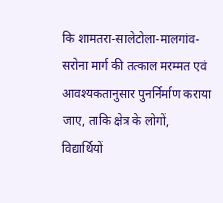कि शामतरा-सालेटोला-मालगांव-सरोना मार्ग की तत्काल मरम्मत एवं आवश्यकतानुसार पुनर्निर्माण कराया जाए, ताकि क्षेत्र के लोगों, विद्यार्थियों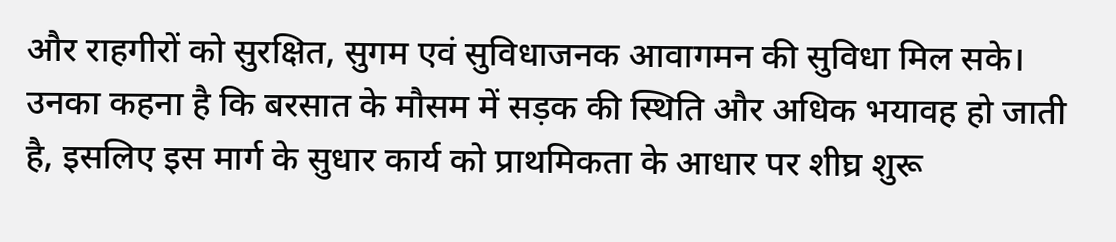और राहगीरों को सुरक्षित, सुगम एवं सुविधाजनक आवागमन की सुविधा मिल सके। उनका कहना है कि बरसात के मौसम में सड़क की स्थिति और अधिक भयावह हो जाती है, इसलिए इस मार्ग के सुधार कार्य को प्राथमिकता के आधार पर शीघ्र शुरू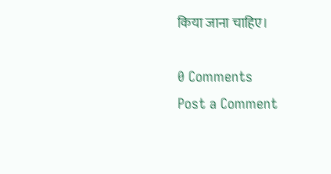किया जाना चाहिए।

0 Comments
Post a Comment